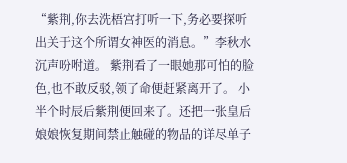“紫荆,你去洗梧宫打听一下,务必要探听出关于这个所谓女神医的消息。”李秋水沉声吩咐道。 紫荆看了一眼她那可怕的脸色,也不敢反驳,领了命便赶紧离开了。 小半个时辰后紫荆便回来了。还把一张皇后娘娘恢复期间禁止触碰的物品的详尽单子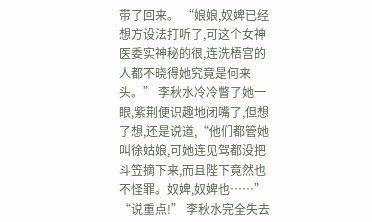带了回来。 “娘娘,奴婢已经想方设法打听了,可这个女神医委实神秘的很,连洗梧宫的人都不晓得她究竟是何来头。” 李秋水冷冷瞥了她一眼,紫荆便识趣地闭嘴了,但想了想,还是说道,“他们都管她叫徐姑娘,可她连见驾都没把斗笠摘下来,而且陛下竟然也不怪罪。奴婢,奴婢也……” “说重点!” 李秋水完全失去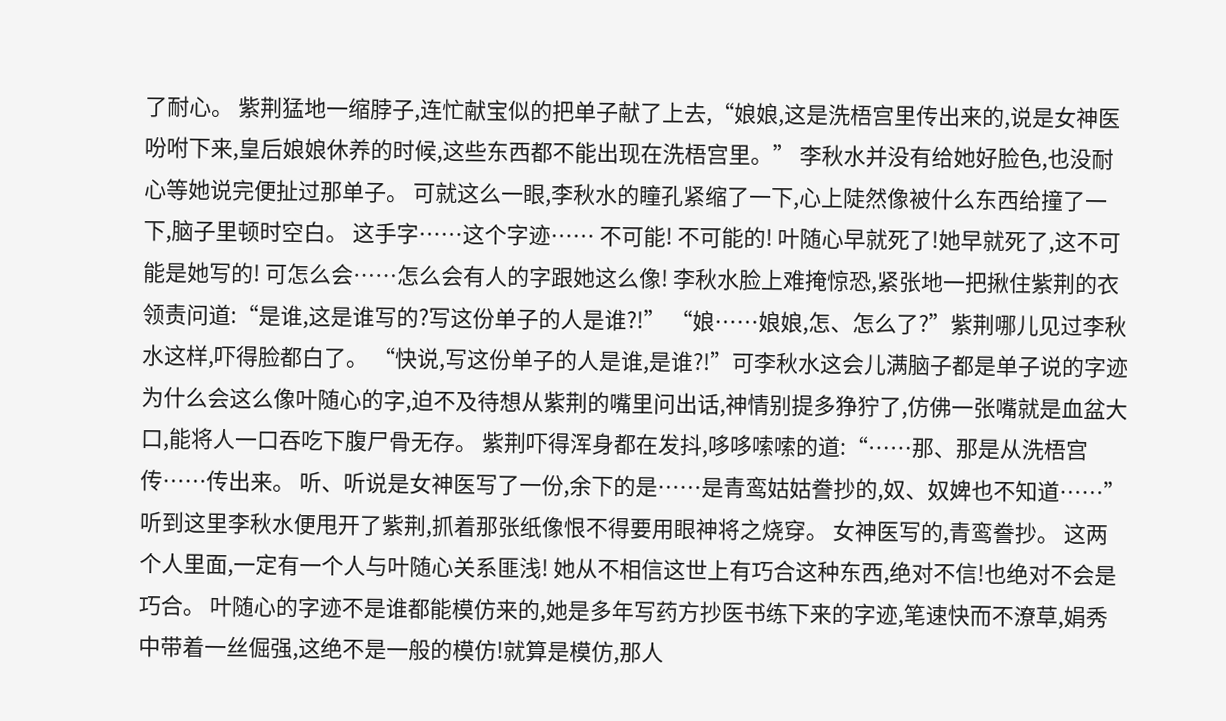了耐心。 紫荆猛地一缩脖子,连忙献宝似的把单子献了上去,“娘娘,这是洗梧宫里传出来的,说是女神医吩咐下来,皇后娘娘休养的时候,这些东西都不能出现在洗梧宫里。” 李秋水并没有给她好脸色,也没耐心等她说完便扯过那单子。 可就这么一眼,李秋水的瞳孔紧缩了一下,心上陡然像被什么东西给撞了一下,脑子里顿时空白。 这手字……这个字迹…… 不可能! 不可能的! 叶随心早就死了!她早就死了,这不可能是她写的! 可怎么会……怎么会有人的字跟她这么像! 李秋水脸上难掩惊恐,紧张地一把揪住紫荆的衣领责问道:“是谁,这是谁写的?写这份单子的人是谁?!” “娘……娘娘,怎、怎么了?”紫荆哪儿见过李秋水这样,吓得脸都白了。 “快说,写这份单子的人是谁,是谁?!”可李秋水这会儿满脑子都是单子说的字迹为什么会这么像叶随心的字,迫不及待想从紫荆的嘴里问出话,神情别提多狰狞了,仿佛一张嘴就是血盆大口,能将人一口吞吃下腹尸骨无存。 紫荆吓得浑身都在发抖,哆哆嗦嗦的道:“……那、那是从洗梧宫传……传出来。 听、听说是女神医写了一份,余下的是……是青鸾姑姑誊抄的,奴、奴婢也不知道……” 听到这里李秋水便甩开了紫荆,抓着那张纸像恨不得要用眼神将之烧穿。 女神医写的,青鸾誊抄。 这两个人里面,一定有一个人与叶随心关系匪浅! 她从不相信这世上有巧合这种东西,绝对不信!也绝对不会是巧合。 叶随心的字迹不是谁都能模仿来的,她是多年写药方抄医书练下来的字迹,笔速快而不潦草,娟秀中带着一丝倔强,这绝不是一般的模仿!就算是模仿,那人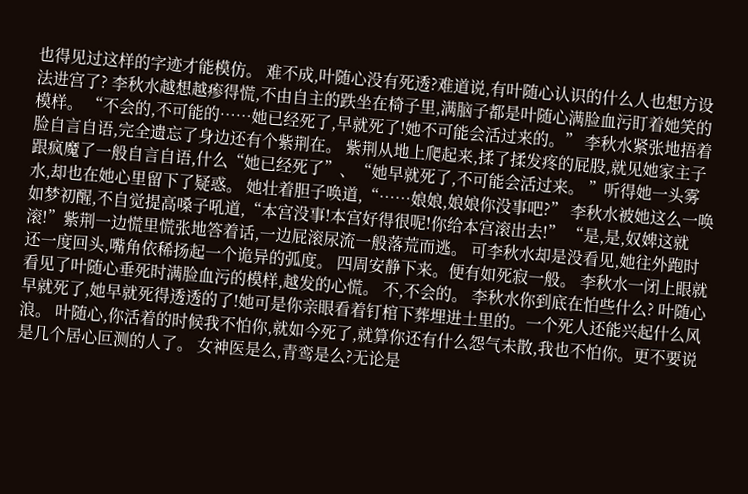也得见过这样的字迹才能模仿。 难不成,叶随心没有死透?难道说,有叶随心认识的什么人也想方设法进宫了? 李秋水越想越瘆得慌,不由自主的跌坐在椅子里,满脑子都是叶随心满脸血污盯着她笑的模样。 “不会的,不可能的……她已经死了,早就死了!她不可能会活过来的。” 李秋水紧张地捂着脸自言自语,完全遗忘了身边还有个紫荆在。 紫荆从地上爬起来,揉了揉发疼的屁股,就见她家主子跟疯魔了一般自言自语,什么“她已经死了”、“她早就死了,不可能会活过来。 ”听得她一头雾水,却也在她心里留下了疑惑。 她壮着胆子唤道,“……娘娘,娘娘你没事吧?” 李秋水被她这么一唤如梦初醒,不自觉提高嗓子吼道,“本宫没事!本宫好得很呢!你给本宫滚出去!” “是,是,奴婢这就滚!”紫荆一边慌里慌张地答着话,一边屁滚尿流一般落荒而逃。 可李秋水却是没看见,她往外跑时还一度回头,嘴角依稀扬起一个诡异的弧度。 四周安静下来。便有如死寂一般。 李秋水一闭上眼就看见了叶随心垂死时满脸血污的模样,越发的心慌。 不,不会的。 李秋水你到底在怕些什么? 叶随心早就死了,她早就死得透透的了!她可是你亲眼看着钉棺下葬埋进土里的。一个死人还能兴起什么风浪。 叶随心,你活着的时候我不怕你,就如今死了,就算你还有什么怨气未散,我也不怕你。更不要说是几个居心叵测的人了。 女神医是么,青鸾是么?无论是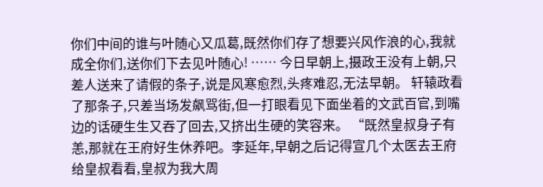你们中间的谁与叶随心又瓜葛,既然你们存了想要兴风作浪的心,我就成全你们,送你们下去见叶随心! …… 今日早朝上,摄政王没有上朝,只差人送来了请假的条子,说是风寒愈烈,头疼难忍,无法早朝。 轩辕政看了那条子,只差当场发飙骂街,但一打眼看见下面坐着的文武百官,到嘴边的话硬生生又吞了回去,又挤出生硬的笑容来。 “既然皇叔身子有恙,那就在王府好生休养吧。李延年,早朝之后记得宣几个太医去王府给皇叔看看,皇叔为我大周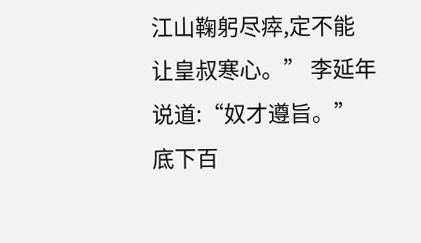江山鞠躬尽瘁,定不能让皇叔寒心。” 李延年说道:“奴才遵旨。” 底下百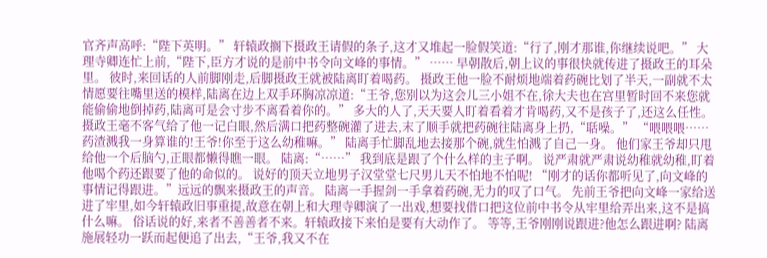官齐声高呼:“陛下英明。” 轩辕政搁下摄政王请假的条子,这才又堆起一脸假笑道:“行了,刚才那谁,你继续说吧。” 大理寺卿连忙上前,“陛下,臣方才说的是前中书令向文峰的事情。” …… 早朝散后,朝上议的事很快就传进了摄政王的耳朵里。 彼时,来回话的人前脚刚走,后脚摄政王就被陆离盯着喝药。 摄政王他一脸不耐烦地端着药碗比划了半天,一副就不太情愿要往嘴里送的模样,陆离在边上双手环胸凉凉道:“王爷,您别以为这会儿三小姐不在,徐大夫也在宫里暂时回不来您就能偷偷地倒掉药,陆离可是会寸步不离看着你的。” 多大的人了,天天要人盯着看着才肯喝药,又不是孩子了,还这么任性。 摄政王毫不客气给了他一记白眼,然后满口把药整碗灌了进去,末了顺手就把药碗往陆离身上扔,“聒噪。” “喂喂喂……药渣溅我一身算谁的!王爷!你至于这么幼稚嘛。” 陆离手忙脚乱地去接那个碗,就生怕溅了自己一身。 他们家王爷却只甩给他一个后脑勺,正眼都懒得瞧一眼。 陆离:“……” 我到底是跟了个什么样的主子啊。 说严肃就严肃说幼稚就幼稚,盯着他喝个药还跟要了他的命似的。 说好的顶天立地男子汉堂堂七尺男儿天不怕地不怕呢! “刚才的话你都听见了,向文峰的事情记得跟进。”远远的飘来摄政王的声音。 陆离一手握剑一手拿着药碗,无力的叹了口气。 先前王爷把向文峰一家给送进了牢里,如今轩辕政旧事重提,故意在朝上和大理寺卿演了一出戏,想要找借口把这位前中书令从牢里给弄出来,这不是搞什么嘛。 俗话说的好,来者不善善者不来。轩辕政接下来怕是要有大动作了。 等等,王爷刚刚说跟进?他怎么跟进啊? 陆离施展轻功一跃而起便追了出去,“王爷,我又不在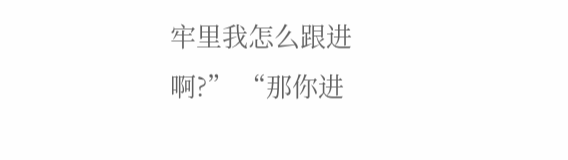牢里我怎么跟进啊?” “那你进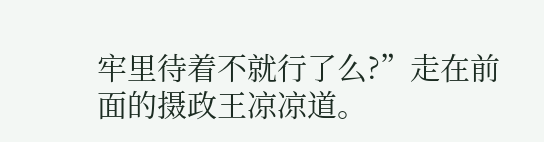牢里待着不就行了么?”走在前面的摄政王凉凉道。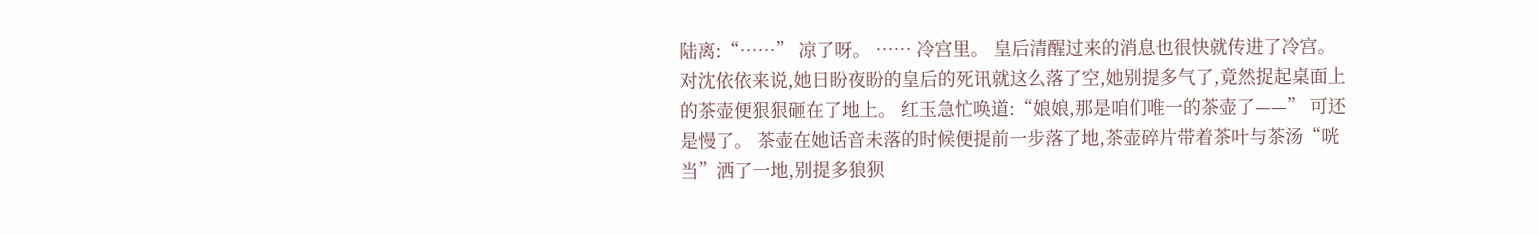陆离:“……” 凉了呀。 …… 冷宫里。 皇后清醒过来的消息也很快就传进了冷宫。对沈依依来说,她日盼夜盼的皇后的死讯就这么落了空,她别提多气了,竟然捉起桌面上的茶壶便狠狠砸在了地上。 红玉急忙唤道:“娘娘,那是咱们唯一的茶壶了——” 可还是慢了。 茶壶在她话音未落的时候便提前一步落了地,茶壶碎片带着茶叶与茶汤“咣当”洒了一地,别提多狼狈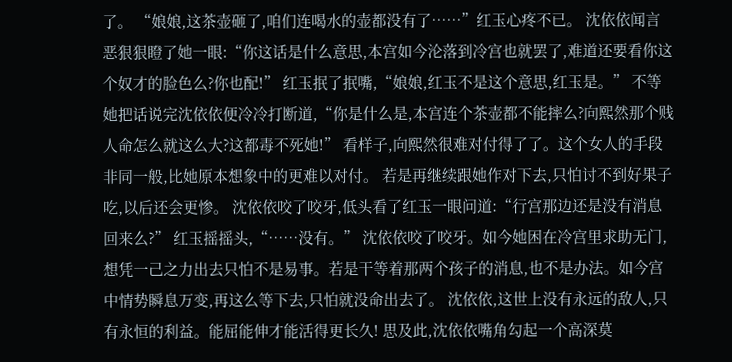了。 “娘娘,这茶壶砸了,咱们连喝水的壶都没有了……”红玉心疼不已。 沈依依闻言恶狠狠瞪了她一眼:“你这话是什么意思,本宫如今沦落到冷宫也就罢了,难道还要看你这个奴才的脸色么?你也配!” 红玉抿了抿嘴,“娘娘,红玉不是这个意思,红玉是。” 不等她把话说完沈依依便冷冷打断道,“你是什么是,本宫连个茶壶都不能摔么?向熙然那个贱人命怎么就这么大?这都毒不死她!” 看样子,向熙然很难对付得了了。这个女人的手段非同一般,比她原本想象中的更难以对付。 若是再继续跟她作对下去,只怕讨不到好果子吃,以后还会更惨。 沈依依咬了咬牙,低头看了红玉一眼问道:“行宫那边还是没有消息回来么?” 红玉摇摇头,“……没有。” 沈依依咬了咬牙。如今她困在冷宫里求助无门,想凭一己之力出去只怕不是易事。若是干等着那两个孩子的消息,也不是办法。如今宫中情势瞬息万变,再这么等下去,只怕就没命出去了。 沈依依,这世上没有永远的敌人,只有永恒的利益。能屈能伸才能活得更长久! 思及此,沈依依嘴角勾起一个高深莫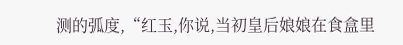测的弧度,“红玉,你说,当初皇后娘娘在食盒里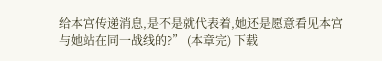给本宫传递消息,是不是就代表着,她还是愿意看见本宫与她站在同一战线的?” (本章完) 下载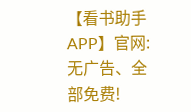【看书助手APP】官网:无广告、全部免费!